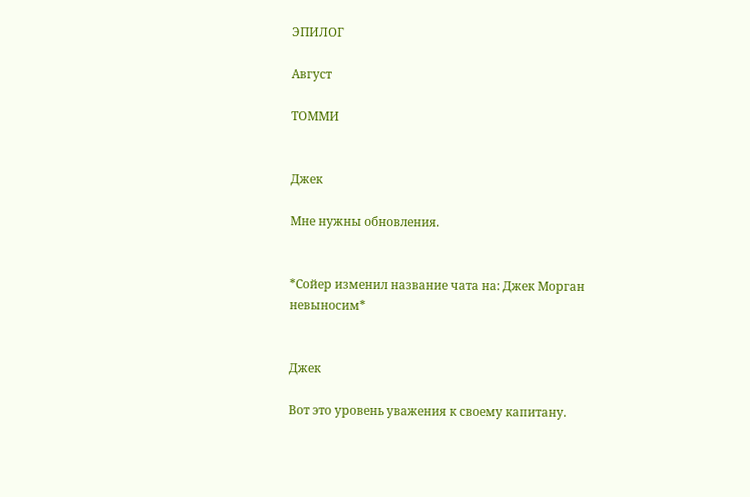ЭПИЛОГ

Август

ТОММИ


Джек

Мне нужны обновления.


*Сойер изменил название чата на: Джек Морган невыносим*


Джек

Вот это уровень уважения к своему капитану.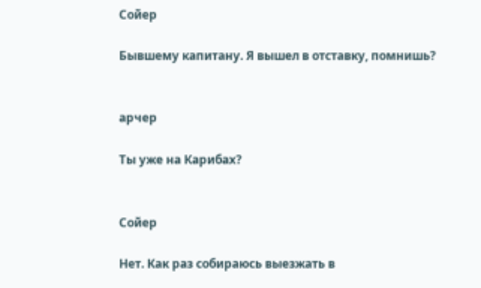Сойер

Бывшему капитану. Я вышел в отставку, помнишь?


арчер

Ты уже на Карибах?


Сойер

Нет. Как раз собираюсь выезжать в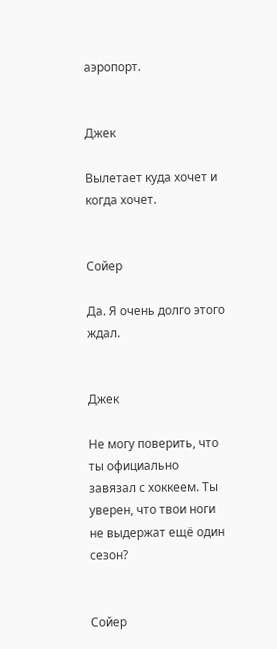аэропорт.


Джек

Вылетает куда хочет и когда хочет.


Сойер

Да. Я очень долго этого ждал.


Джек

Не могу поверить, что ты официально завязал с хоккеем. Ты уверен, что твои ноги не выдержат ещё один сезон?


Сойер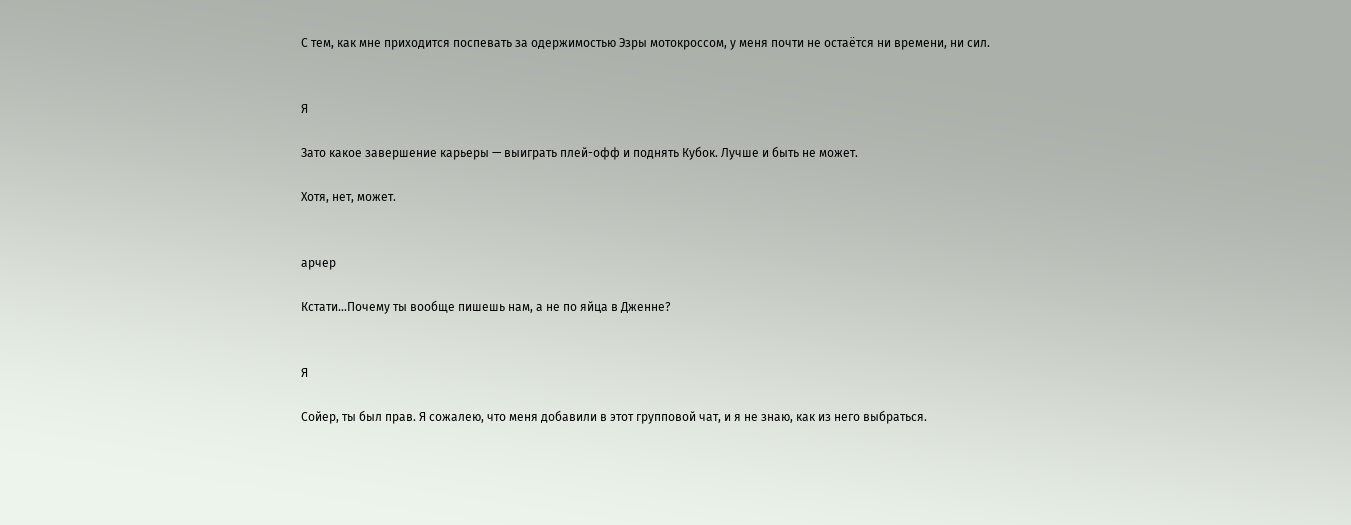С тем, как мне приходится поспевать за одержимостью Эзры мотокроссом, у меня почти не остаётся ни времени, ни сил.


Я

Зато какое завершение карьеры — выиграть плей-офф и поднять Кубок. Лучше и быть не может.

Хотя, нет, может.


арчер

Кстати...Почему ты вообще пишешь нам, а не по яйца в Дженне?


Я

Сойер, ты был прав. Я сожалею, что меня добавили в этот групповой чат, и я не знаю, как из него выбраться.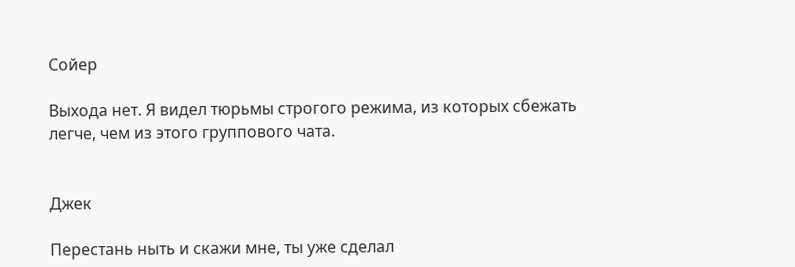Сойер

Выхода нет. Я видел тюрьмы строгого режима, из которых сбежать легче, чем из этого группового чата.


Джек

Перестань ныть и скажи мне, ты уже сделал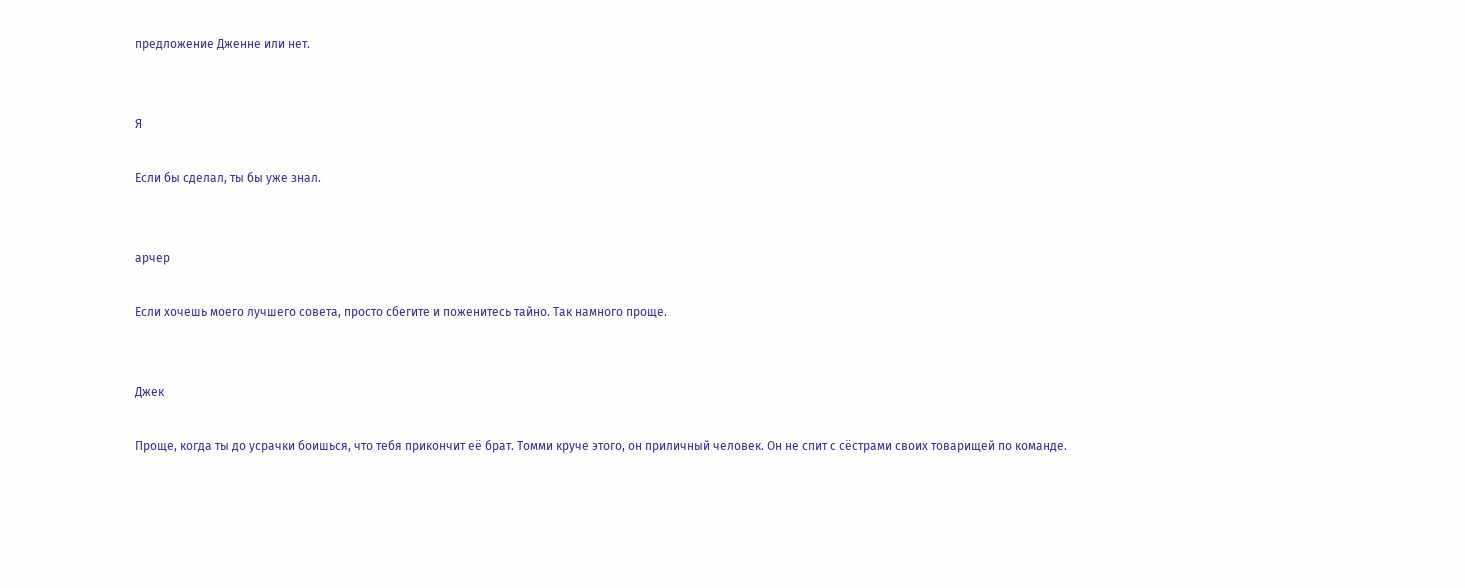предложение Дженне или нет.


Я

Если бы сделал, ты бы уже знал.


арчер

Если хочешь моего лучшего совета, просто сбегите и поженитесь тайно. Так намного проще.


Джек

Проще, когда ты до усрачки боишься, что тебя прикончит её брат. Томми круче этого, он приличный человек. Он не спит с сёстрами своих товарищей по команде.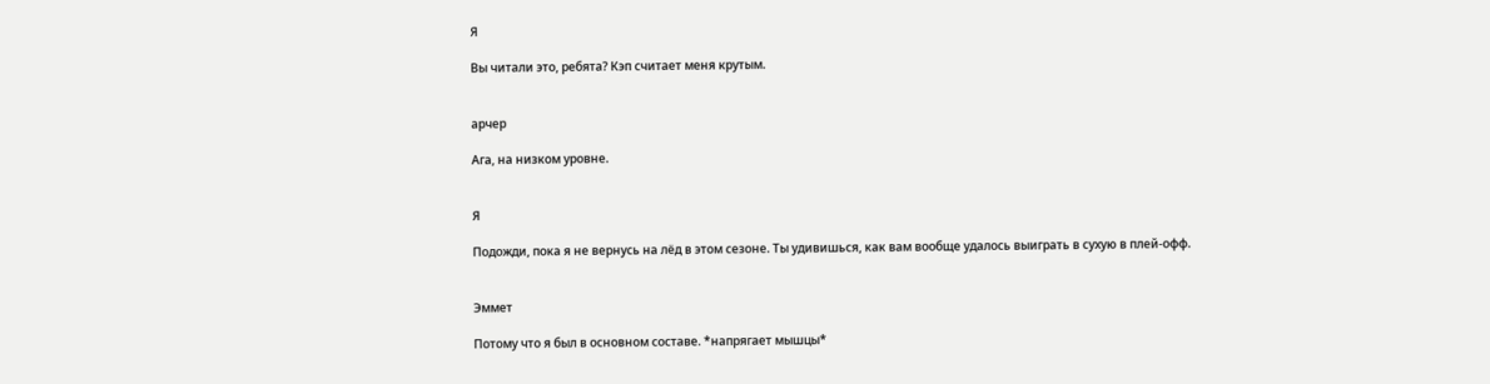Я

Вы читали это, ребята? Кэп считает меня крутым.


арчер

Ага, на низком уровне.


Я

Подожди, пока я не вернусь на лёд в этом сезоне. Ты удивишься, как вам вообще удалось выиграть в сухую в плей-офф.


Эммет

Потому что я был в основном составе. *напрягает мышцы*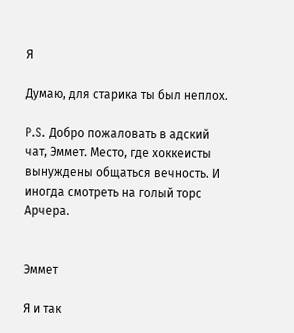Я

Думаю, для старика ты был неплох.

P.S. Добро пожаловать в адский чат, Эммет. Место, где хоккеисты вынуждены общаться вечность. И иногда смотреть на голый торс Арчера.


Эммет

Я и так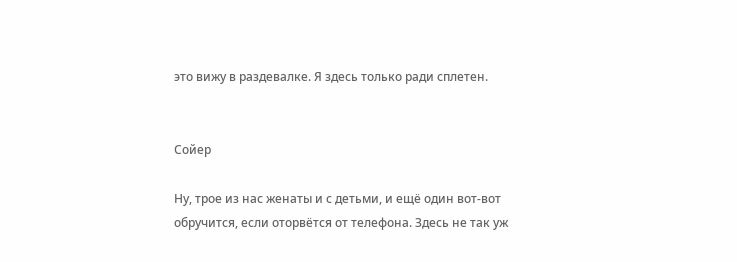это вижу в раздевалке. Я здесь только ради сплетен.


Сойер

Ну, трое из нас женаты и с детьми, и ещё один вот-вот обручится, если оторвётся от телефона. Здесь не так уж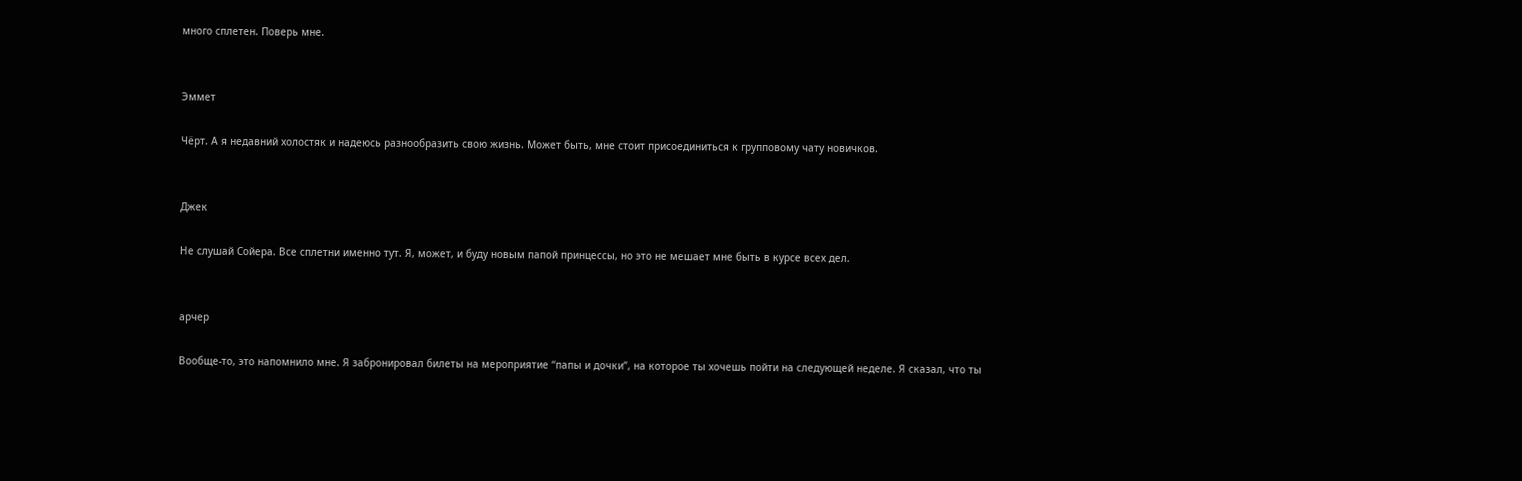много сплетен. Поверь мне.


Эммет

Чёрт. А я недавний холостяк и надеюсь разнообразить свою жизнь. Может быть, мне стоит присоединиться к групповому чату новичков.


Джек

Не слушай Сойера. Все сплетни именно тут. Я, может, и буду новым папой принцессы, но это не мешает мне быть в курсе всех дел.


арчер

Вообще-то, это напомнило мне. Я забронировал билеты на мероприятие “папы и дочки”, на которое ты хочешь пойти на следующей неделе. Я сказал, что ты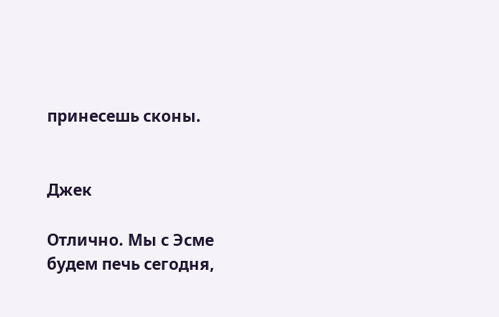принесешь сконы.


Джек

Отлично. Мы с Эсме будем печь сегодня,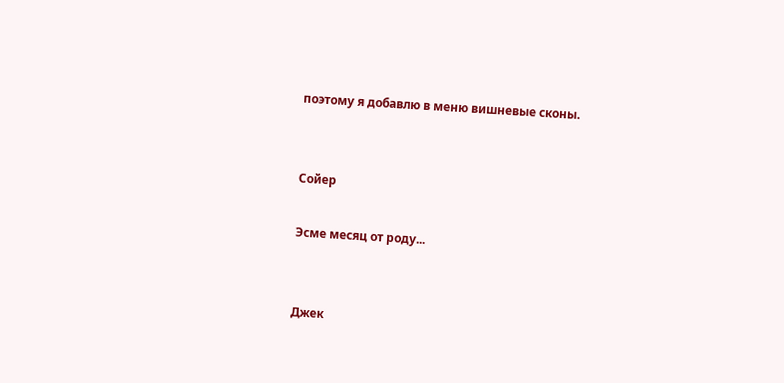поэтому я добавлю в меню вишневые сконы.


Сойер

Эсме месяц от роду...


Джек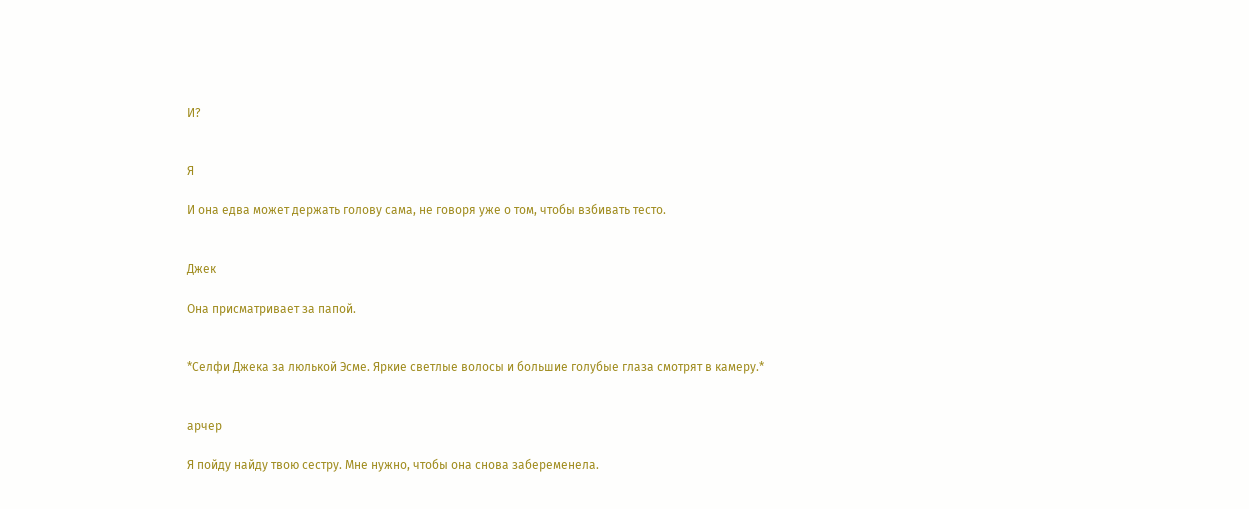И?


Я

И она едва может держать голову сама, не говоря уже о том, чтобы взбивать тесто.


Джек

Она присматривает за папой.


*Селфи Джека за люлькой Эсме. Яркие светлые волосы и большие голубые глаза смотрят в камеру.*


арчер

Я пойду найду твою сестру. Мне нужно, чтобы она снова забеременела.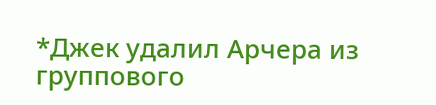*Джек удалил Арчера из группового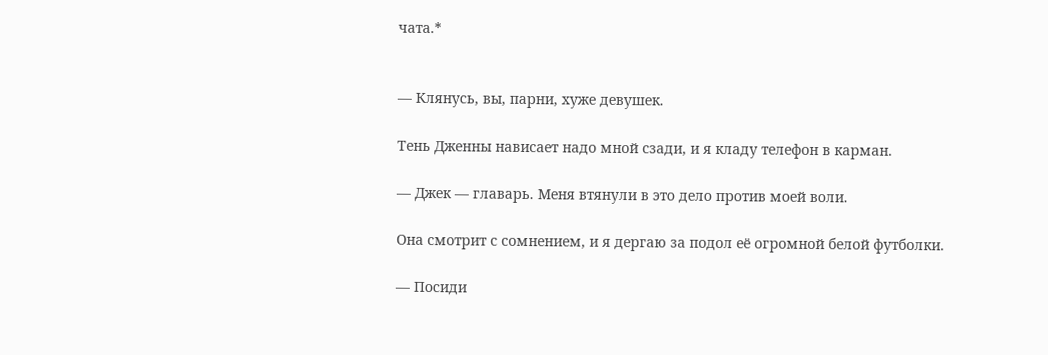чата.*


— Клянусь, вы, парни, хуже девушек.

Тень Дженны нависает надо мной сзади, и я кладу телефон в карман.

— Джек — главарь. Меня втянули в это дело против моей воли.

Она смотрит с сомнением, и я дергаю за подол её огромной белой футболки.

— Посиди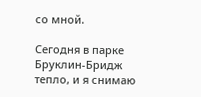со мной.

Сегодня в парке Бруклин-Бридж тепло, и я снимаю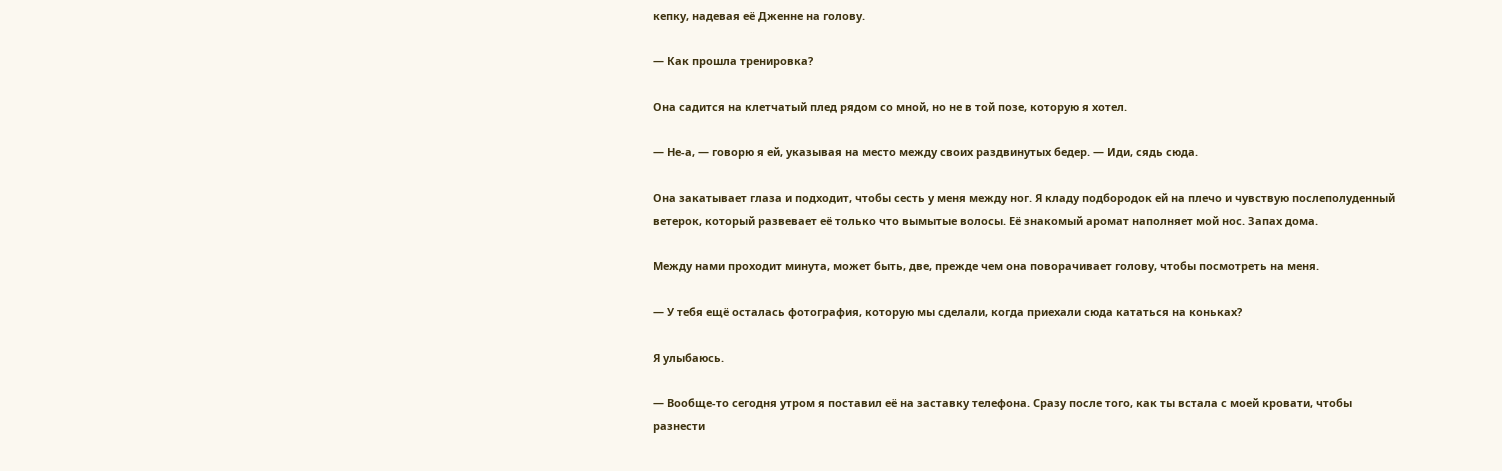кепку, надевая её Дженне на голову.

— Как прошла тренировка?

Она садится на клетчатый плед рядом со мной, но не в той позе, которую я хотел.

— Не-а, — говорю я ей, указывая на место между своих раздвинутых бедер. — Иди, сядь сюда.

Она закатывает глаза и подходит, чтобы сесть у меня между ног. Я кладу подбородок ей на плечо и чувствую послеполуденный ветерок, который развевает её только что вымытые волосы. Её знакомый аромат наполняет мой нос. Запах дома.

Между нами проходит минута, может быть, две, прежде чем она поворачивает голову, чтобы посмотреть на меня.

— У тебя ещё осталась фотография, которую мы сделали, когда приехали сюда кататься на коньках?

Я улыбаюсь.

— Вообще-то сегодня утром я поставил её на заставку телефона. Сразу после того, как ты встала с моей кровати, чтобы разнести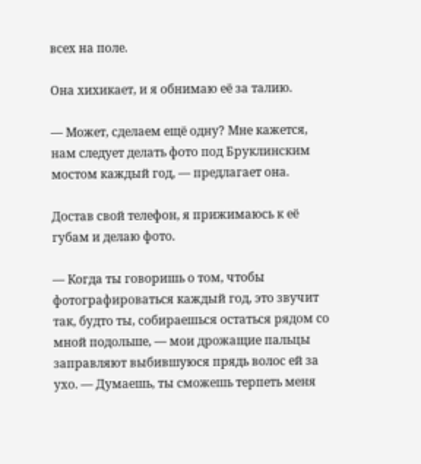всех на поле.

Она хихикает, и я обнимаю её за талию.

— Может, сделаем ещё одну? Мне кажется, нам следует делать фото под Бруклинским мостом каждый год, — предлагает она.

Достав свой телефон, я прижимаюсь к её губам и делаю фото.

— Когда ты говоришь о том, чтобы фотографироваться каждый год, это звучит так, будто ты, собираешься остаться рядом со мной подольше, — мои дрожащие пальцы заправляют выбившуюся прядь волос ей за ухо. — Думаешь, ты сможешь терпеть меня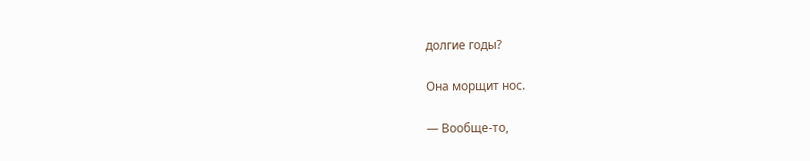долгие годы?

Она морщит нос.

— Вообще-то,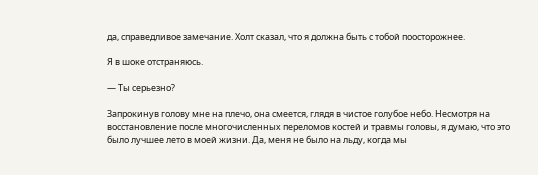да, справедливое замечание. Холт сказал, что я должна быть с тобой поосторожнее.

Я в шоке отстраняюсь.

— Ты серьезно?

Запрокинув голову мне на плечо, она смеется, глядя в чистое голубое небо. Несмотря на восстановление после многочисленных переломов костей и травмы головы, я думаю, что это было лучшее лето в моей жизни. Да, меня не было на льду, когда мы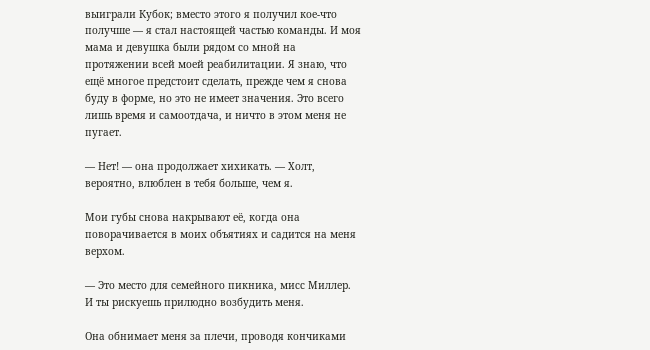выиграли Кубок; вместо этого я получил кое-что получше — я стал настоящей частью команды. И моя мама и девушка были рядом со мной на протяжении всей моей реабилитации. Я знаю, что ещё многое предстоит сделать, прежде чем я снова буду в форме, но это не имеет значения. Это всего лишь время и самоотдача, и ничто в этом меня не пугает.

— Нет! — она продолжает хихикать. — Холт, вероятно, влюблен в тебя больше, чем я.

Мои губы снова накрывают её, когда она поворачивается в моих объятиях и садится на меня верхом.

— Это место для семейного пикника, мисс Миллер. И ты рискуешь прилюдно возбудить меня.

Она обнимает меня за плечи, проводя кончиками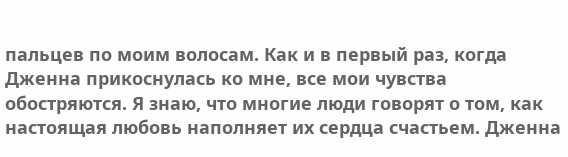пальцев по моим волосам. Как и в первый раз, когда Дженна прикоснулась ко мне, все мои чувства обостряются. Я знаю, что многие люди говорят о том, как настоящая любовь наполняет их сердца счастьем. Дженна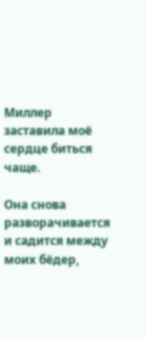Миллер заставила моё сердце биться чаще.

Она снова разворачивается и садится между моих бёдер,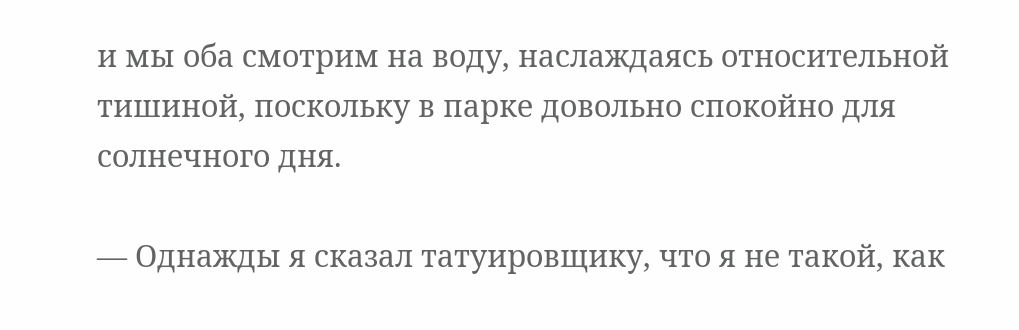и мы оба смотрим на воду, наслаждаясь относительной тишиной, поскольку в парке довольно спокойно для солнечного дня.

— Однажды я сказал татуировщику, что я не такой, как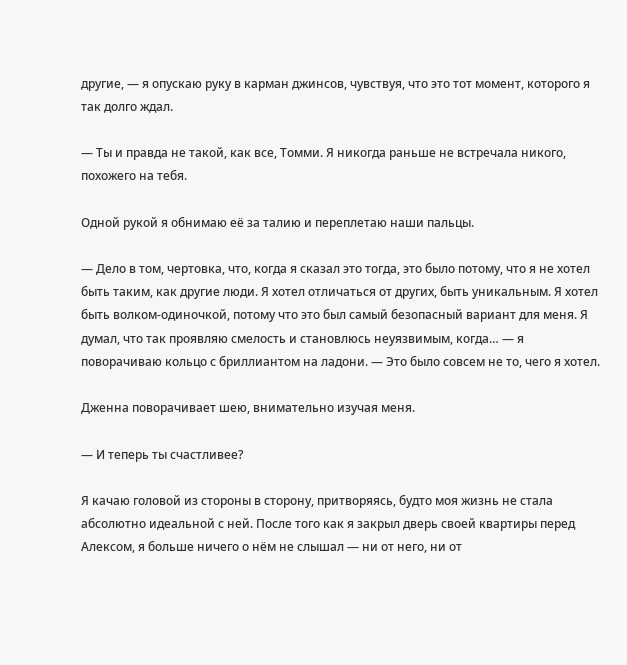другие, — я опускаю руку в карман джинсов, чувствуя, что это тот момент, которого я так долго ждал.

— Ты и правда не такой, как все, Томми. Я никогда раньше не встречала никого, похожего на тебя.

Одной рукой я обнимаю её за талию и переплетаю наши пальцы.

— Дело в том, чертовка, что, когда я сказал это тогда, это было потому, что я не хотел быть таким, как другие люди. Я хотел отличаться от других, быть уникальным. Я хотел быть волком-одиночкой, потому что это был самый безопасный вариант для меня. Я думал, что так проявляю смелость и становлюсь неуязвимым, когда… — я поворачиваю кольцо с бриллиантом на ладони. — Это было совсем не то, чего я хотел.

Дженна поворачивает шею, внимательно изучая меня.

— И теперь ты счастливее?

Я качаю головой из стороны в сторону, притворяясь, будто моя жизнь не стала абсолютно идеальной с ней. После того как я закрыл дверь своей квартиры перед Алексом, я больше ничего о нём не слышал — ни от него, ни от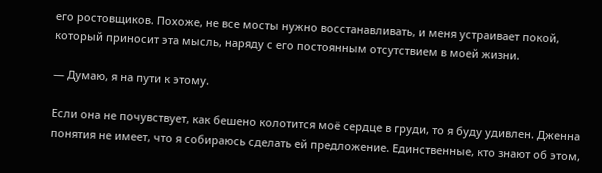его ростовщиков. Похоже, не все мосты нужно восстанавливать, и меня устраивает покой, который приносит эта мысль, наряду с его постоянным отсутствием в моей жизни.

— Думаю, я на пути к этому.

Если она не почувствует, как бешено колотится моё сердце в груди, то я буду удивлен. Дженна понятия не имеет, что я собираюсь сделать ей предложение. Единственные, кто знают об этом,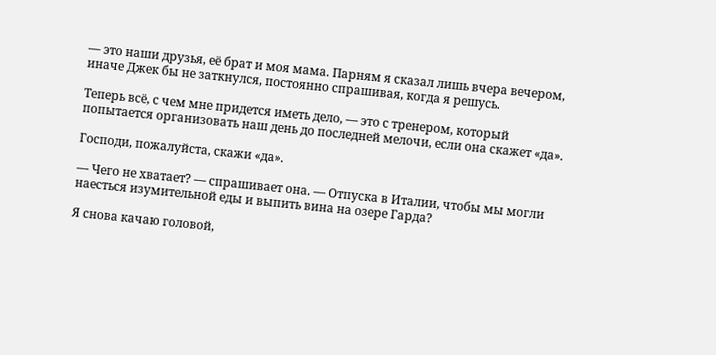— это наши друзья, её брат и моя мама. Парням я сказал лишь вчера вечером, иначе Джек бы не заткнулся, постоянно спрашивая, когда я решусь.

Теперь всё, с чем мне придется иметь дело, — это с тренером, который попытается организовать наш день до последней мелочи, если она скажет «да».

Господи, пожалуйста, скажи «да».

— Чего не хватает? — спрашивает она. — Отпуска в Италии, чтобы мы могли наесться изумительной еды и выпить вина на озере Гарда?

Я снова качаю головой,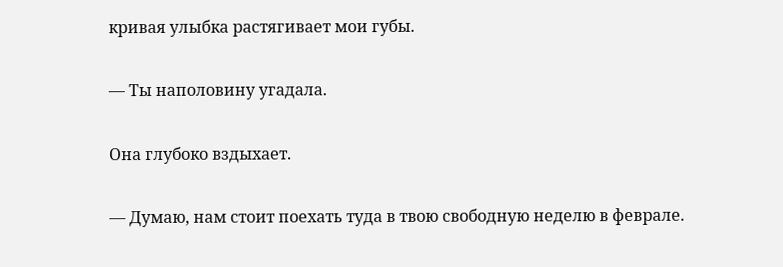кривая улыбка растягивает мои губы.

— Ты наполовину угадала.

Она глубоко вздыхает.

— Думаю, нам стоит поехать туда в твою свободную неделю в феврале.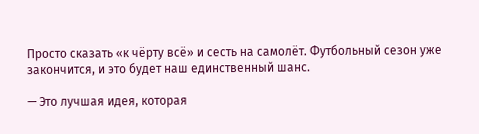Просто сказать «к чёрту всё» и сесть на самолёт. Футбольный сезон уже закончится, и это будет наш единственный шанс.

— Это лучшая идея, которая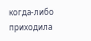когда-либо приходила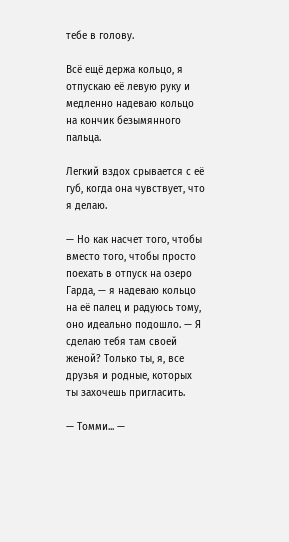тебе в голову.

Всё ещё держа кольцо, я отпускаю её левую руку и медленно надеваю кольцо на кончик безымянного пальца.

Легкий вздох срывается с её губ, когда она чувствует, что я делаю.

— Но как насчет того, чтобы вместо того, чтобы просто поехать в отпуск на озеро Гарда, — я надеваю кольцо на её палец и радуюсь тому, оно идеально подошло. — Я сделаю тебя там своей женой? Только ты, я, все друзья и родные, которых ты захочешь пригласить.

— Томми... —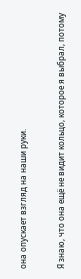она опускает взгляд на наши руки.

Я знаю, что она ещё не видит кольцо, которое я выбрал, потому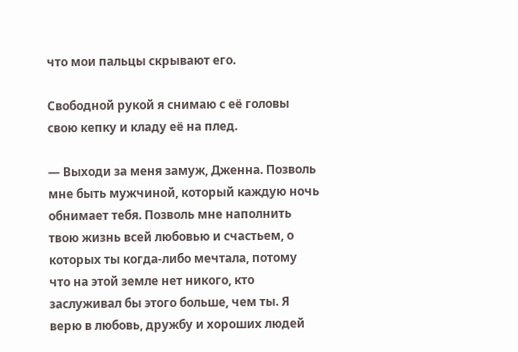что мои пальцы скрывают его.

Свободной рукой я снимаю с её головы свою кепку и кладу её на плед.

— Выходи за меня замуж, Дженна. Позволь мне быть мужчиной, который каждую ночь обнимает тебя. Позволь мне наполнить твою жизнь всей любовью и счастьем, о которых ты когда-либо мечтала, потому что на этой земле нет никого, кто заслуживал бы этого больше, чем ты. Я верю в любовь, дружбу и хороших людей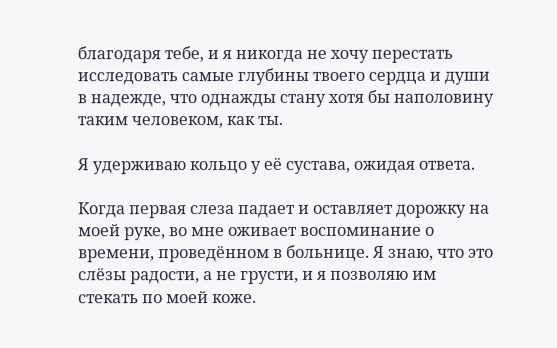благодаря тебе, и я никогда не хочу перестать исследовать самые глубины твоего сердца и души в надежде, что однажды стану хотя бы наполовину таким человеком, как ты.

Я удерживаю кольцо у её сустава, ожидая ответа.

Когда первая слеза падает и оставляет дорожку на моей руке, во мне оживает воспоминание о времени, проведённом в больнице. Я знаю, что это слёзы радости, а не грусти, и я позволяю им стекать по моей коже.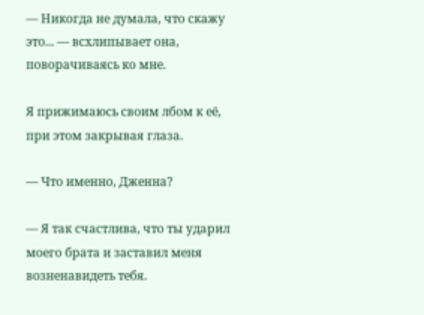— Никогда не думала, что скажу это... — всхлипывает она, поворачиваясь ко мне.

Я прижимаюсь своим лбом к её, при этом закрывая глаза.

— Что именно, Дженна?

— Я так счастлива, что ты ударил моего брата и заставил меня возненавидеть тебя.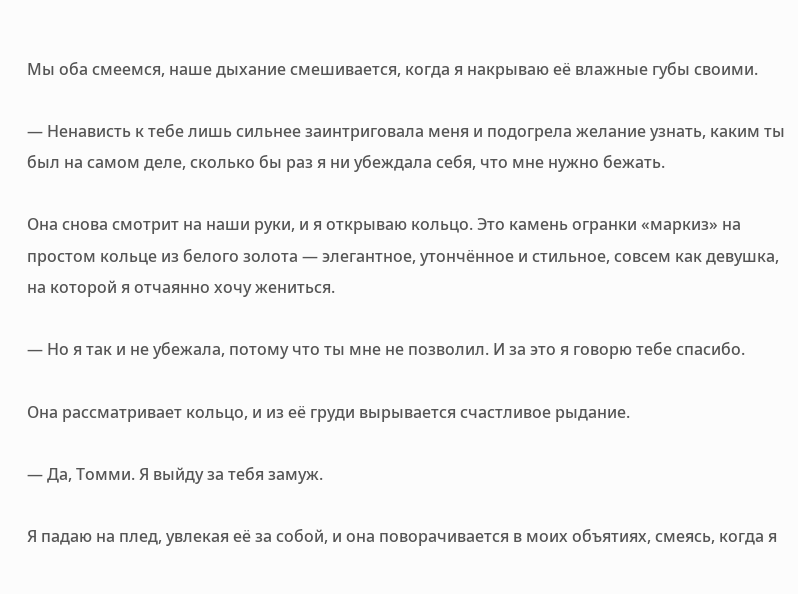Мы оба смеемся, наше дыхание смешивается, когда я накрываю её влажные губы своими.

— Ненависть к тебе лишь сильнее заинтриговала меня и подогрела желание узнать, каким ты был на самом деле, сколько бы раз я ни убеждала себя, что мне нужно бежать.

Она снова смотрит на наши руки, и я открываю кольцо. Это камень огранки «маркиз» на простом кольце из белого золота — элегантное, утончённое и стильное, совсем как девушка, на которой я отчаянно хочу жениться.

— Но я так и не убежала, потому что ты мне не позволил. И за это я говорю тебе спасибо.

Она рассматривает кольцо, и из её груди вырывается счастливое рыдание.

— Да, Томми. Я выйду за тебя замуж.

Я падаю на плед, увлекая её за собой, и она поворачивается в моих объятиях, смеясь, когда я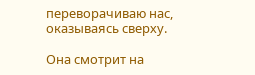переворачиваю нас, оказываясь сверху.

Она смотрит на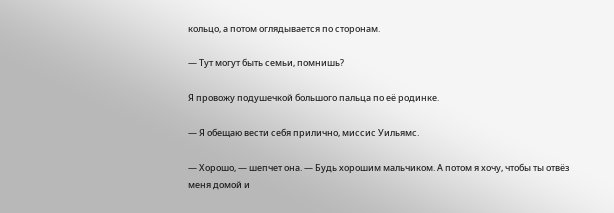кольцо, а потом оглядывается по сторонам.

— Тут могут быть семьи, помнишь?

Я провожу подушечкой большого пальца по её родинке.

— Я обещаю вести себя прилично, миссис Уильямс.

— Хорошо, — шепчет она. — Будь хорошим мальчиком. А потом я хочу, чтобы ты отвёз меня домой и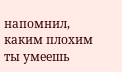напомнил, каким плохим ты умеешь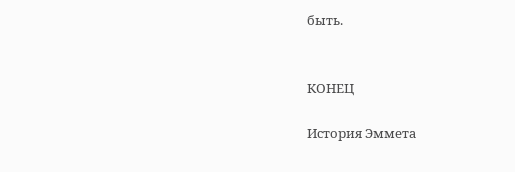быть.


КОНЕЦ

История Эммета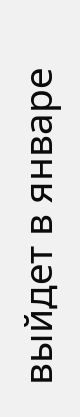выйдет в январе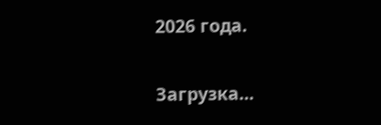2026 года.

Загрузка...